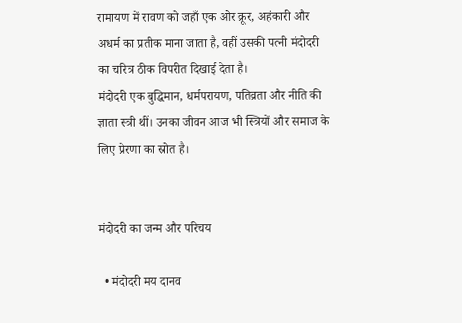रामायण में रावण को जहाँ एक ओर क्रूर, अहंकारी और अधर्म का प्रतीक माना जाता है, वहीं उसकी पत्नी मंदोदरी का चरित्र ठीक विपरीत दिखाई देता है।
मंदोदरी एक बुद्धिमान, धर्मपरायण, पतिव्रता और नीति की ज्ञाता स्त्री थीं। उनका जीवन आज भी स्त्रियों और समाज के लिए प्रेरणा का स्रोत है।


मंदोदरी का जन्म और परिचय

  • मंदोदरी मय दानव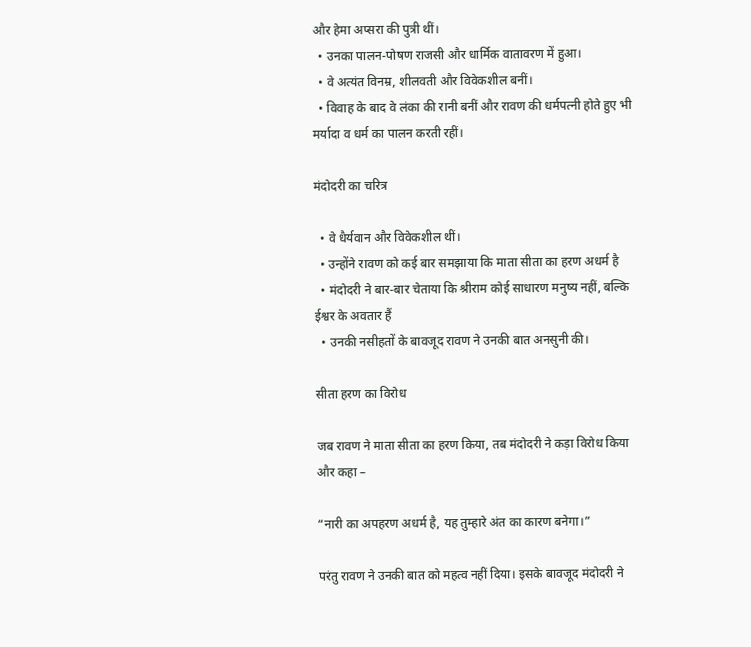और हेमा अप्सरा की पुत्री थीं।
  • उनका पालन-पोषण राजसी और धार्मिक वातावरण में हुआ।
  • वे अत्यंत विनम्र, शीलवती और विवेकशील बनीं।
  • विवाह के बाद वे लंका की रानी बनीं और रावण की धर्मपत्नी होते हुए भी मर्यादा व धर्म का पालन करती रहीं।

मंदोदरी का चरित्र

  • वे धैर्यवान और विवेकशील थीं।
  • उन्होंने रावण को कई बार समझाया कि माता सीता का हरण अधर्म है
  • मंदोदरी ने बार-बार चेताया कि श्रीराम कोई साधारण मनुष्य नहीं, बल्कि ईश्वर के अवतार हैं
  • उनकी नसीहतों के बावजूद रावण ने उनकी बात अनसुनी की।

सीता हरण का विरोध

जब रावण ने माता सीता का हरण किया, तब मंदोदरी ने कड़ा विरोध किया और कहा –

“नारी का अपहरण अधर्म है, यह तुम्हारे अंत का कारण बनेगा।”

परंतु रावण ने उनकी बात को महत्व नहीं दिया। इसके बावजूद मंदोदरी ने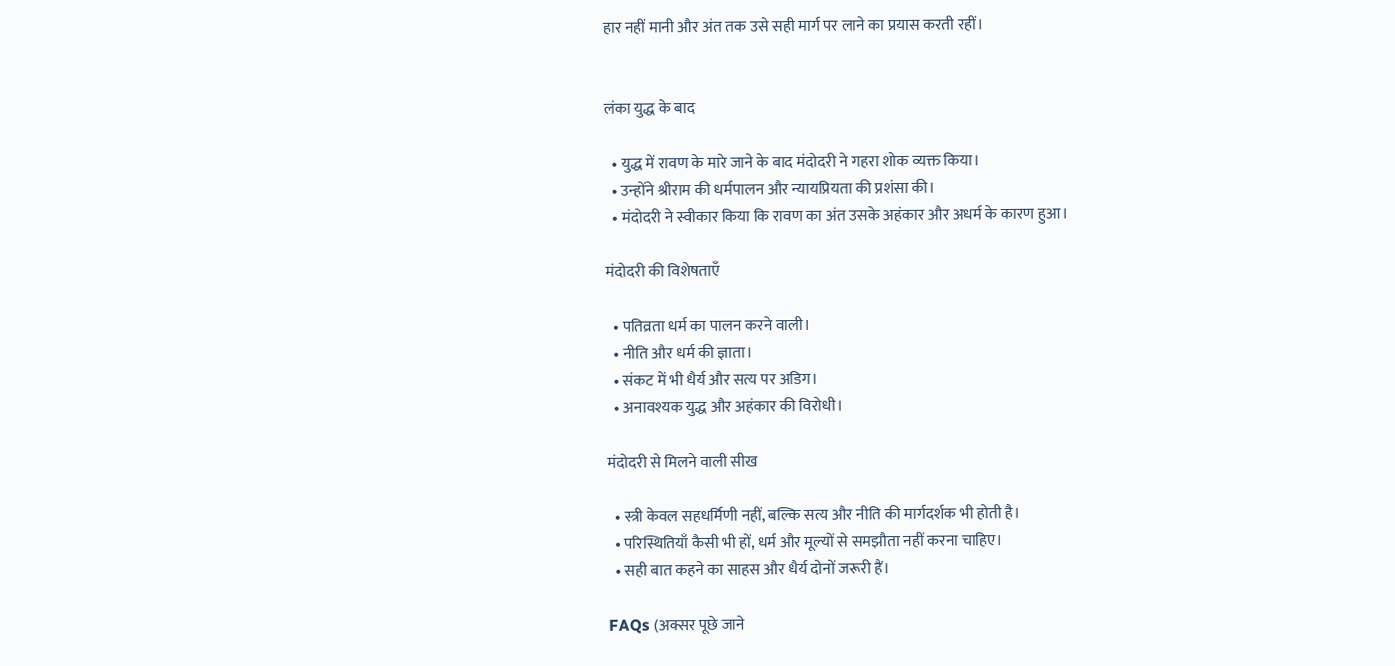हार नहीं मानी और अंत तक उसे सही मार्ग पर लाने का प्रयास करती रहीं।


लंका युद्ध के बाद

  • युद्ध में रावण के मारे जाने के बाद मंदोदरी ने गहरा शोक व्यक्त किया।
  • उन्होंने श्रीराम की धर्मपालन और न्यायप्रियता की प्रशंसा की।
  • मंदोदरी ने स्वीकार किया कि रावण का अंत उसके अहंकार और अधर्म के कारण हुआ।

मंदोदरी की विशेषताएँ

  • पतिव्रता धर्म का पालन करने वाली।
  • नीति और धर्म की ज्ञाता।
  • संकट में भी धैर्य और सत्य पर अडिग।
  • अनावश्यक युद्ध और अहंकार की विरोधी।

मंदोदरी से मिलने वाली सीख

  • स्त्री केवल सहधर्मिणी नहीं, बल्कि सत्य और नीति की मार्गदर्शक भी होती है।
  • परिस्थितियाँ कैसी भी हों, धर्म और मूल्यों से समझौता नहीं करना चाहिए।
  • सही बात कहने का साहस और धैर्य दोनों जरूरी हैं।

FAQs (अक्सर पूछे जाने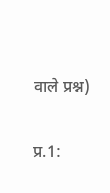वाले प्रश्न)

प्र.1: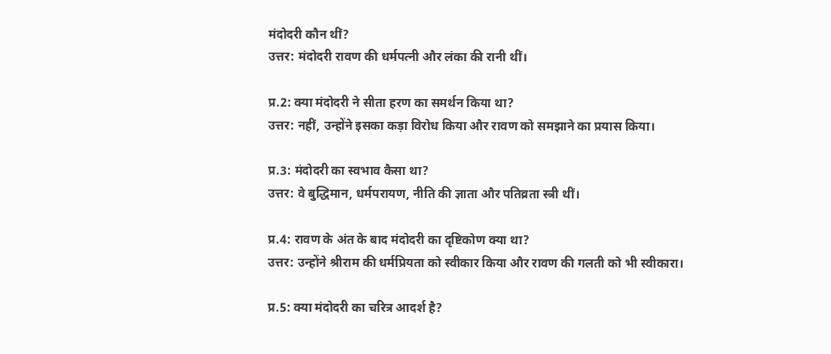मंदोदरी कौन थीं?
उत्तर: मंदोदरी रावण की धर्मपत्नी और लंका की रानी थीं।

प्र.2: क्या मंदोदरी ने सीता हरण का समर्थन किया था?
उत्तर: नहीं, उन्होंने इसका कड़ा विरोध किया और रावण को समझाने का प्रयास किया।

प्र.3: मंदोदरी का स्वभाव कैसा था?
उत्तर: वे बुद्धिमान, धर्मपरायण, नीति की ज्ञाता और पतिव्रता स्त्री थीं।

प्र.4: रावण के अंत के बाद मंदोदरी का दृष्टिकोण क्या था?
उत्तर: उन्होंने श्रीराम की धर्मप्रियता को स्वीकार किया और रावण की गलती को भी स्वीकारा।

प्र.5: क्या मंदोदरी का चरित्र आदर्श है?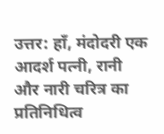उत्तर: हाँ, मंदोदरी एक आदर्श पत्नी, रानी और नारी चरित्र का प्रतिनिधित्व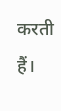करती हैं।